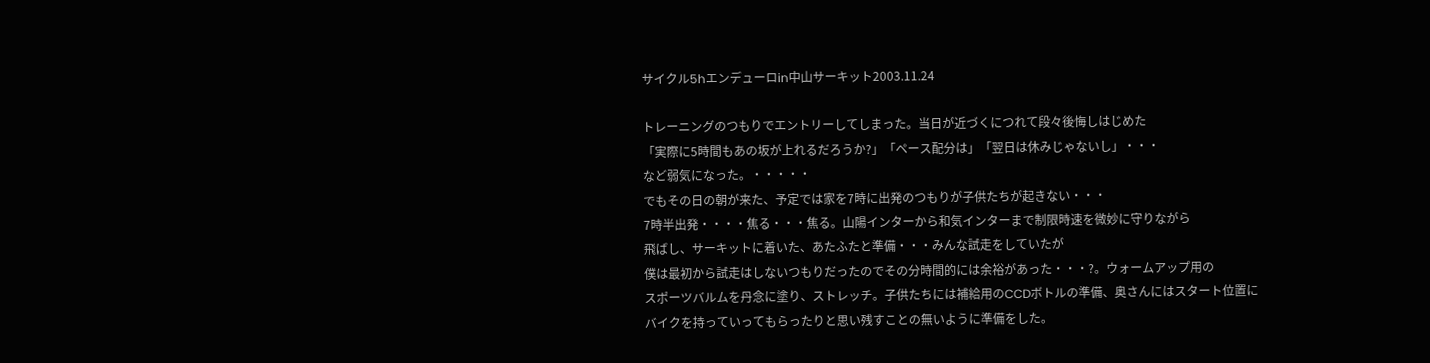サイクル5hエンデューロin中山サーキット2003.11.24

トレーニングのつもりでエントリーしてしまった。当日が近づくにつれて段々後悔しはじめた
「実際に5時間もあの坂が上れるだろうか?」「ペース配分は」「翌日は休みじゃないし」・・・
など弱気になった。・・・・・
でもその日の朝が来た、予定では家を7時に出発のつもりが子供たちが起きない・・・
7時半出発・・・・焦る・・・焦る。山陽インターから和気インターまで制限時速を微妙に守りながら
飛ばし、サーキットに着いた、あたふたと準備・・・みんな試走をしていたが
僕は最初から試走はしないつもりだったのでその分時間的には余裕があった・・・?。ウォームアップ用の
スポーツバルムを丹念に塗り、ストレッチ。子供たちには補給用のCCDボトルの準備、奥さんにはスタート位置に
バイクを持っていってもらったりと思い残すことの無いように準備をした。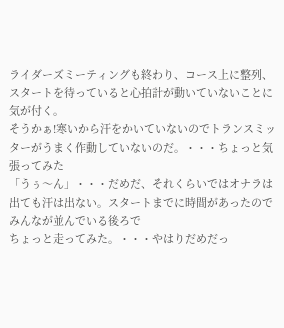ライダーズミーティングも終わり、コース上に整列、スタートを待っていると心拍計が動いていないことに気が付く。
そうかぁ!寒いから汗をかいていないのでトランスミッターがうまく作動していないのだ。・・・ちょっと気張ってみた
「うぅ〜ん」・・・だめだ、それくらいではオナラは出ても汗は出ない。スタートまでに時間があったのでみんなが並んでいる後ろで
ちょっと走ってみた。・・・やはりだめだっ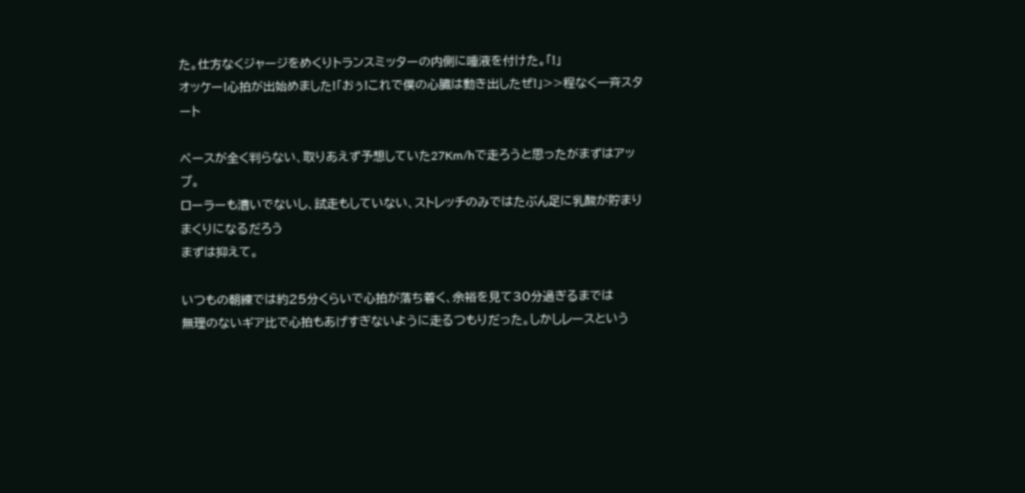た。仕方なくジャージをめくりトランスミッターの内側に唾液を付けた。「!」
オッケー!心拍が出始めました!「おぅ!これで僕の心臓は動き出したぜ!」>>程なく一斉スタート

ペースが全く判らない、取りあえず予想していた27Km/hで走ろうと思ったがまずはアップ。
ローラーも漕いでないし、試走もしていない、ストレッチのみではたぶん足に乳酸が貯まりまくりになるだろう
まずは抑えて。

いつもの朝練では約25分くらいで心拍が落ち着く、余裕を見て30分過ぎるまでは
無理のないギア比で心拍もあげすぎないように走るつもりだった。しかしレースという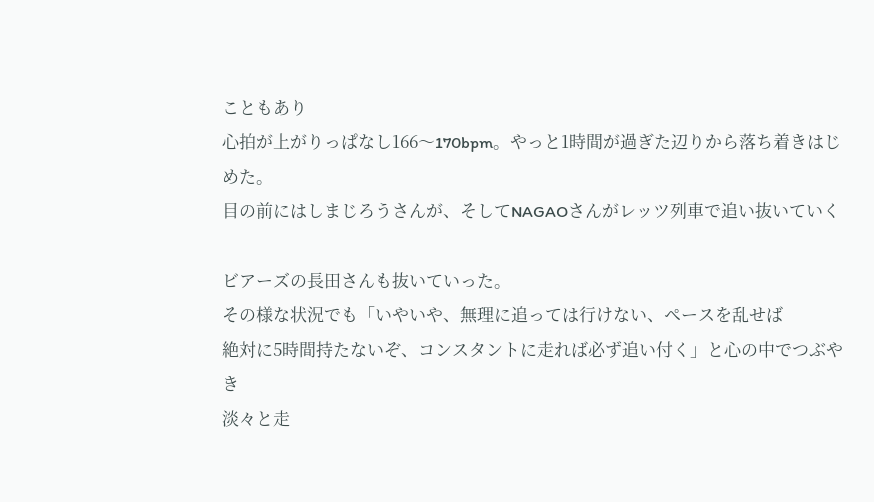こともあり
心拍が上がりっぱなし166〜170bpm。やっと1時間が過ぎた辺りから落ち着きはじめた。
目の前にはしまじろうさんが、そしてNAGAOさんがレッツ列車で追い抜いていく

ビアーズの長田さんも抜いていった。
その様な状況でも「いやいや、無理に追っては行けない、ペースを乱せば
絶対に5時間持たないぞ、コンスタントに走れば必ず追い付く」と心の中でつぶやき
淡々と走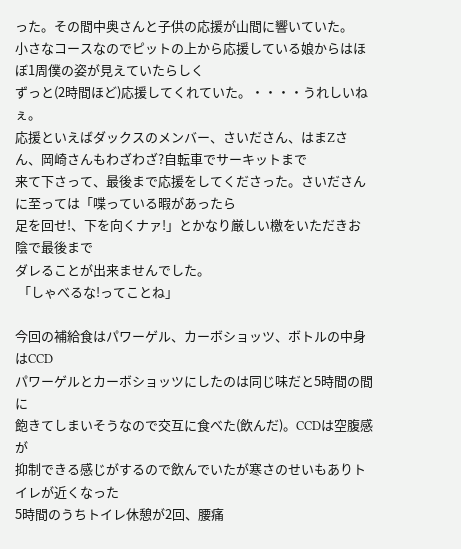った。その間中奥さんと子供の応援が山間に響いていた。
小さなコースなのでピットの上から応援している娘からはほぼ1周僕の姿が見えていたらしく
ずっと(2時間ほど)応援してくれていた。・・・・うれしいねぇ。
応援といえばダックスのメンバー、さいださん、はまZさん、岡崎さんもわざわざ?自転車でサーキットまで
来て下さって、最後まで応援をしてくださった。さいださんに至っては「喋っている暇があったら
足を回せ!、下を向くナァ!」とかなり厳しい檄をいただきお陰で最後まで
ダレることが出来ませんでした。
 「しゃべるな!ってことね」

今回の補給食はパワーゲル、カーボショッツ、ボトルの中身はCCD
パワーゲルとカーボショッツにしたのは同じ味だと5時間の間に
飽きてしまいそうなので交互に食べた(飲んだ)。CCDは空腹感が
抑制できる感じがするので飲んでいたが寒さのせいもありトイレが近くなった
5時間のうちトイレ休憩が2回、腰痛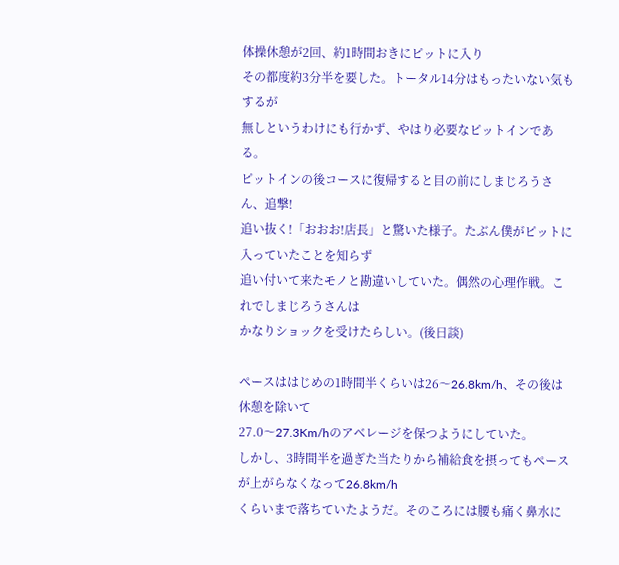体操休憩が2回、約1時間おきにピットに入り
その都度約3分半を要した。トータル14分はもったいない気もするが
無しというわけにも行かず、やはり必要なピットインである。
ピットインの後コースに復帰すると目の前にしまじろうさん、追撃!
追い抜く!「おおお!店長」と驚いた様子。たぶん僕がピットに入っていたことを知らず
追い付いて来たモノと勘違いしていた。偶然の心理作戦。これでしまじろうさんは
かなりショックを受けたらしい。(後日談)

ペースははじめの1時間半くらいは26〜26.8km/h、その後は休憩を除いて
27.0〜27.3Km/hのアベレージを保つようにしていた。
しかし、3時間半を過ぎた当たりから補給食を摂ってもペースが上がらなくなって26.8km/h
くらいまで落ちていたようだ。そのころには腰も痛く鼻水に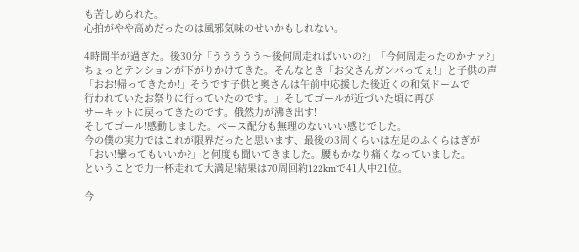も苦しめられた。
心拍がやや高めだったのは風邪気味のせいかもしれない。

4時間半が過ぎた。後30分「ううううう〜後何周走ればいいの?」「今何周走ったのかナァ?」
ちょっとテンションが下がりかけてきた。そんなとき「お父さんガンバってぇ!」と子供の声
「おお!帰ってきたか!」そうです子供と奥さんは午前中応援した後近くの和気ドームで
行われていたお祭りに行っていたのです。」そしてゴールが近づいた頃に再び
サーキットに戻ってきたのです。俄然力が沸き出す!
そしてゴール!感動しました。ペース配分も無理のないいい感じでした。
今の僕の実力ではこれが限界だったと思います、最後の3周くらいは左足のふくらはぎが
「おい!攣ってもいいか?」と何度も聞いてきました。腰もかなり痛くなっていました。
ということで力一杯走れて大満足!結果は70周回約122kmで41人中21位。

今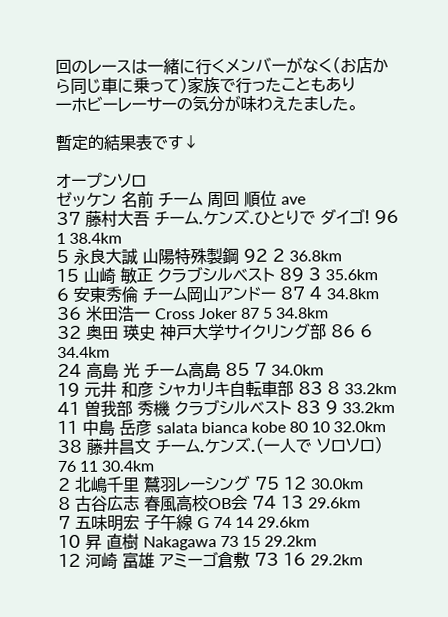回のレースは一緒に行くメンバーがなく(お店から同じ車に乗って)家族で行ったこともあり
一ホビーレーサーの気分が味わえたました。

暫定的結果表です↓

オープンソロ
ゼッケン 名前 チーム 周回 順位 ave
37 藤村大吾 チーム.ケンズ.ひとりで ダイゴ! 96 1 38.4km
5 永良大誠 山陽特殊製鋼 92 2 36.8km
15 山崎 敏正 クラブシルベスト 89 3 35.6km
6 安東秀倫 チーム岡山アンドー 87 4 34.8km
36 米田浩一 Cross Joker 87 5 34.8km
32 奥田 瑛史 神戸大学サイクリング部 86 6 34.4km
24 高島 光 チーム高島 85 7 34.0km
19 元井 和彦 シャカリキ自転車部 83 8 33.2km
41 曽我部 秀機 クラブシルベスト 83 9 33.2km
11 中島 岳彦 salata bianca kobe 80 10 32.0km
38 藤井昌文 チーム.ケンズ.(一人で ソロソロ) 76 11 30.4km
2 北嶋千里 鷲羽レーシング 75 12 30.0km
8 古谷広志 春風高校OB会 74 13 29.6km
7 五味明宏 子午線 G 74 14 29.6km
10 昇 直樹 Nakagawa 73 15 29.2km
12 河崎 富雄 アミーゴ倉敷 73 16 29.2km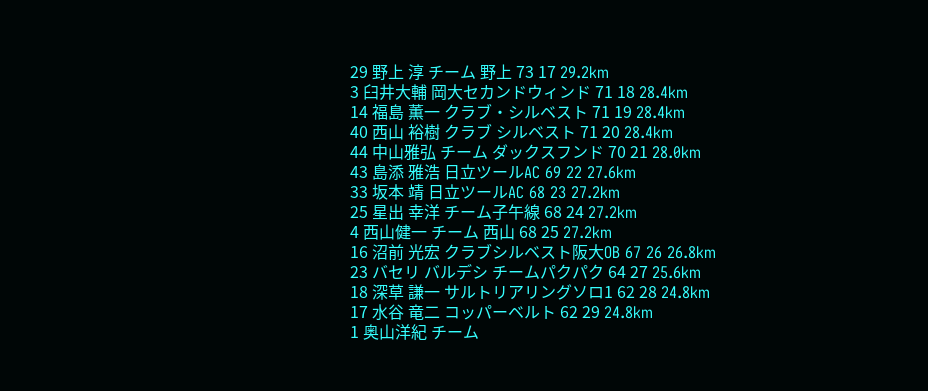29 野上 淳 チーム 野上 73 17 29.2km
3 臼井大輔 岡大セカンドウィンド 71 18 28.4km
14 福島 薫一 クラブ・シルベスト 71 19 28.4km
40 西山 裕樹 クラブ シルベスト 71 20 28.4km
44 中山雅弘 チーム ダックスフンド 70 21 28.0km
43 島添 雅浩 日立ツールAC 69 22 27.6km
33 坂本 靖 日立ツールAC 68 23 27.2km
25 星出 幸洋 チーム子午線 68 24 27.2km
4 西山健一 チーム 西山 68 25 27.2km
16 沼前 光宏 クラブシルベスト阪大OB 67 26 26.8km
23 バセリ バルデシ チームパクパク 64 27 25.6km
18 深草 謙一 サルトリアリングソロ1 62 28 24.8km
17 水谷 竜二 コッパーベルト 62 29 24.8km
1 奥山洋紀 チーム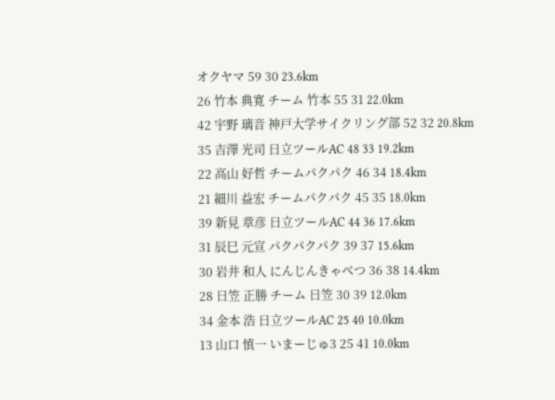オクヤマ 59 30 23.6km
26 竹本 典寛 チーム 竹本 55 31 22.0km
42 宇野 璃音 神戸大学サイクリング部 52 32 20.8km
35 吉澤 光司 日立ツールAC 48 33 19.2km
22 高山 好哲 チームパクパク 46 34 18.4km
21 細川 益宏 チームパクパク 45 35 18.0km
39 新見 章彦 日立ツールAC 44 36 17.6km
31 辰巳 元宣 パクパクパク 39 37 15.6km
30 岩井 和人 にんじんきゃべつ 36 38 14.4km
28 日笠 正勝 チーム 日笠 30 39 12.0km
34 金本 浩 日立ツールAC 25 40 10.0km
13 山口 慎一 いまーじゅ3 25 41 10.0km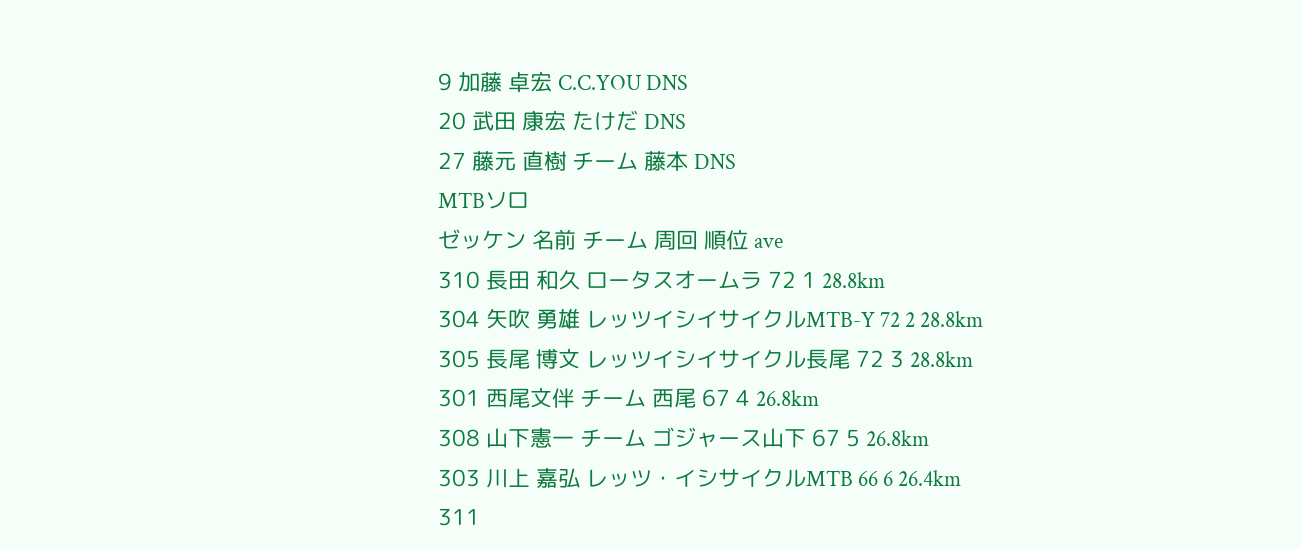9 加藤 卓宏 C.C.YOU DNS
20 武田 康宏 たけだ DNS
27 藤元 直樹 チーム 藤本 DNS
MTBソロ
ゼッケン 名前 チーム 周回 順位 ave
310 長田 和久 ロータスオームラ 72 1 28.8km
304 矢吹 勇雄 レッツイシイサイクルMTB-Y 72 2 28.8km
305 長尾 博文 レッツイシイサイクル長尾 72 3 28.8km
301 西尾文伴 チーム 西尾 67 4 26.8km
308 山下憲一 チーム ゴジャース山下 67 5 26.8km
303 川上 嘉弘 レッツ・イシサイクルMTB 66 6 26.4km
311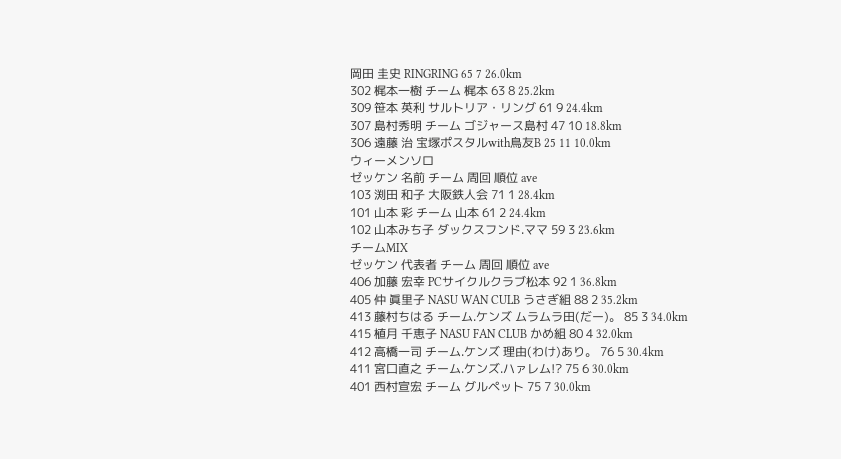岡田 圭史 RINGRING 65 7 26.0km
302 梶本一樹 チーム 梶本 63 8 25.2km
309 笹本 英利 サルトリア・リング 61 9 24.4km
307 島村秀明 チーム ゴジャース島村 47 10 18.8km
306 遠藤 治 宝塚ポスタルwith鳥友B 25 11 10.0km
ウィーメンソロ
ゼッケン 名前 チーム 周回 順位 ave
103 渕田 和子 大阪鉄人会 71 1 28.4km
101 山本 彩 チーム 山本 61 2 24.4km
102 山本みち子 ダックスフンド.ママ 59 3 23.6km
チームMIX
ゼッケン 代表者 チーム 周回 順位 ave
406 加藤 宏幸 PCサイクルクラブ松本 92 1 36.8km
405 仲 眞里子 NASU WAN CULB うさぎ組 88 2 35.2km
413 藤村ちはる チーム.ケンズ ムラムラ田(だー)。 85 3 34.0km
415 植月 千恵子 NASU FAN CLUB かめ組 80 4 32.0km
412 高橋一司 チーム.ケンズ 理由(わけ)あり。 76 5 30.4km
411 宮口直之 チーム.ケンズ.ハァレム!? 75 6 30.0km
401 西村宣宏 チーム グルペット 75 7 30.0km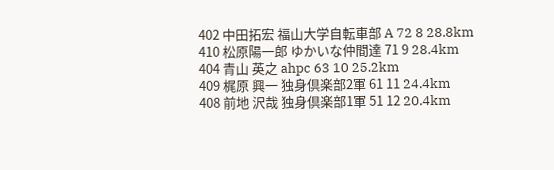402 中田拓宏 福山大学自転車部 A 72 8 28.8km
410 松原陽一郎 ゆかいな仲間達 71 9 28.4km
404 青山 英之 ahpc 63 10 25.2km
409 梶原 興一 独身倶楽部2軍 61 11 24.4km
408 前地 沢哉 独身倶楽部1軍 51 12 20.4km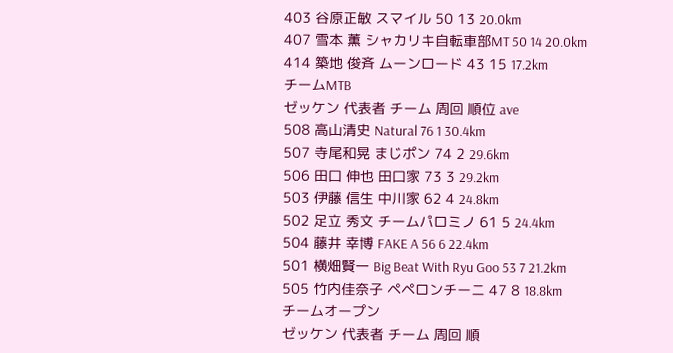403 谷原正敏 スマイル 50 13 20.0km
407 雪本 薫 シャカリキ自転車部MT 50 14 20.0km
414 築地 俊斉 ムーンロード 43 15 17.2km
チームMTB
ゼッケン 代表者 チーム 周回 順位 ave
508 高山清史 Natural 76 1 30.4km
507 寺尾和晃 まじポン 74 2 29.6km
506 田口 伸也 田口家 73 3 29.2km
503 伊藤 信生 中川家 62 4 24.8km
502 足立 秀文 チームパロミノ 61 5 24.4km
504 藤井 幸博 FAKE A 56 6 22.4km
501 横畑賢一 Big Beat With Ryu Goo 53 7 21.2km
505 竹内佳奈子 ペペロンチーニ 47 8 18.8km
チームオープン
ゼッケン 代表者 チーム 周回 順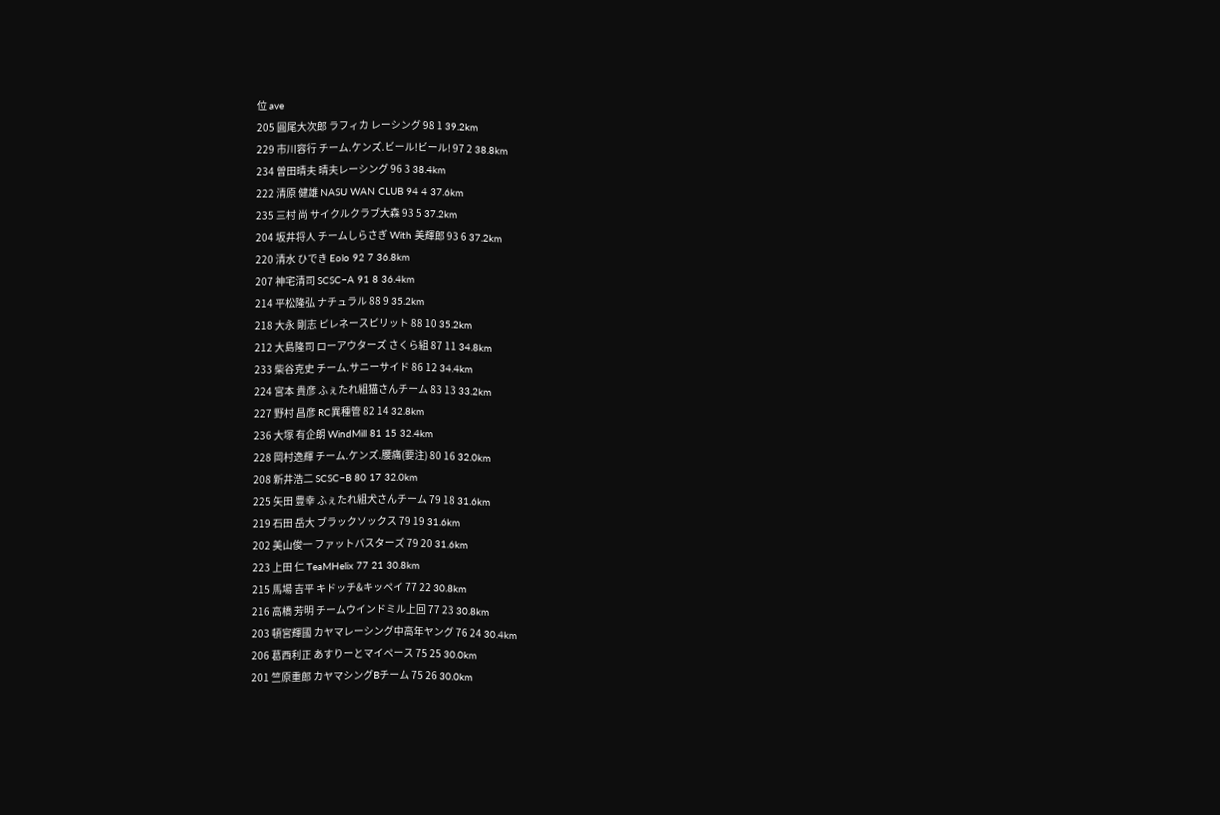位 ave
205 圓尾大次郎 ラフィカ レーシング 98 1 39.2km
229 市川容行 チーム.ケンズ.ビール!ビール! 97 2 38.8km
234 曽田晴夫 晴夫レーシング 96 3 38.4km
222 清原 健雄 NASU WAN CLUB 94 4 37.6km
235 三村 尚 サイクルクラブ大森 93 5 37.2km
204 坂井将人 チームしらさぎ With 美輝郎 93 6 37.2km
220 清水 ひでき Eolo 92 7 36.8km
207 神宅清司 SCSC−A 91 8 36.4km
214 平松隆弘 ナチュラル 88 9 35.2km
218 大永 剛志 ピレネースピリット 88 10 35.2km
212 大島隆司 ローアウターズ さくら組 87 11 34.8km
233 柴谷克史 チーム.サニーサイド 86 12 34.4km
224 宮本 貴彦 ふぇたれ組猫さんチーム 83 13 33.2km
227 野村 昌彦 RC異種管 82 14 32.8km
236 大塚 有企朗 WindMill 81 15 32.4km
228 岡村逸輝 チーム.ケンズ.腰痛(要注) 80 16 32.0km
208 新井浩二 SCSC−B 80 17 32.0km
225 矢田 豊幸 ふぇたれ組犬さんチーム 79 18 31.6km
219 石田 岳大 ブラックソックス 79 19 31.6km
202 美山俊一 ファットバスターズ 79 20 31.6km
223 上田 仁 TeaMHelix 77 21 30.8km
215 馬場 吉平 キドッチ&キッペイ 77 22 30.8km
216 高橋 芳明 チームウインドミル上回 77 23 30.8km
203 頓宮輝國 カヤマレーシング中高年ヤング 76 24 30.4km
206 葛西利正 あすりーとマイペース 75 25 30.0km
201 竺原重郎 カヤマシングBチーム 75 26 30.0km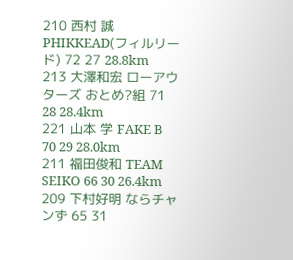210 西村 誠 PHIKKEAD(フィルリード) 72 27 28.8km
213 大澤和宏 ローアウターズ おとめ?組 71 28 28.4km
221 山本 学 FAKE B 70 29 28.0km
211 福田俊和 TEAM SEIKO 66 30 26.4km
209 下村好明 ならチャンず 65 31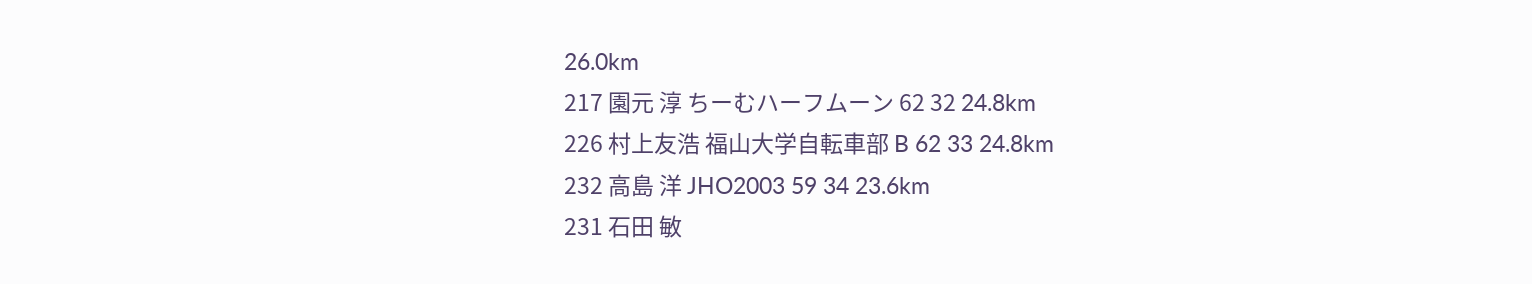26.0km
217 園元 淳 ちーむハーフムーン 62 32 24.8km
226 村上友浩 福山大学自転車部 B 62 33 24.8km
232 高島 洋 JHO2003 59 34 23.6km
231 石田 敏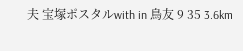夫 宝塚ポスタルwith in 鳥友 9 35 3.6km